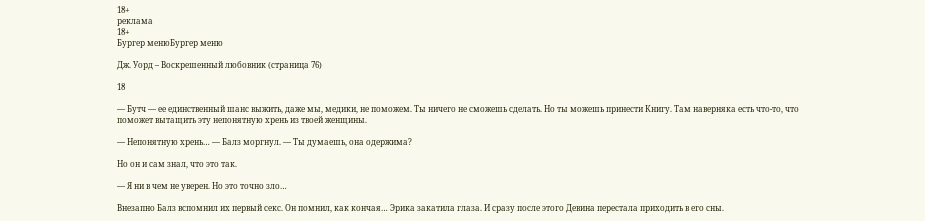18+
реклама
18+
Бургер менюБургер меню

Дж. Уорд – Воскрешенный любовник (страница 76)

18

— Бутч — ее единственный шанс выжить, даже мы, медики, не поможем. Ты ничего не сможешь сделать. Но ты можешь принести Книгу. Там наверняка есть что-то, что поможет вытащить эту непонятную хрень из твоей женщины.

— Непонятную хрень… — Балз моргнул. — Ты думаешь, она одержима?

Но он и сам знал, что это так.

— Я ни в чем не уверен. Но это точно зло…

Внезапно Балз вспомнил их первый секс. Он помнил, как кончая… Эрика закатила глаза. И сразу после этого Девина перестала приходить в его сны.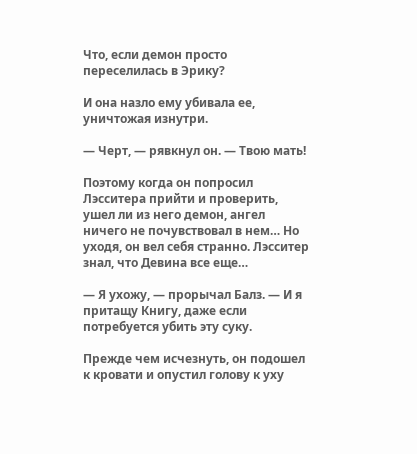Что, если демон просто переселилась в Эрику?

И она назло ему убивала ее, уничтожая изнутри.

— Черт, — рявкнул он. — Твою мать!

Поэтому когда он попросил Лэсситера прийти и проверить, ушел ли из него демон, ангел ничего не почувствовал в нем… Но уходя, он вел себя странно. Лэсситер знал, что Девина все еще…

— Я ухожу, — прорычал Балз. — И я притащу Книгу, даже если потребуется убить эту суку.

Прежде чем исчезнуть, он подошел к кровати и опустил голову к уху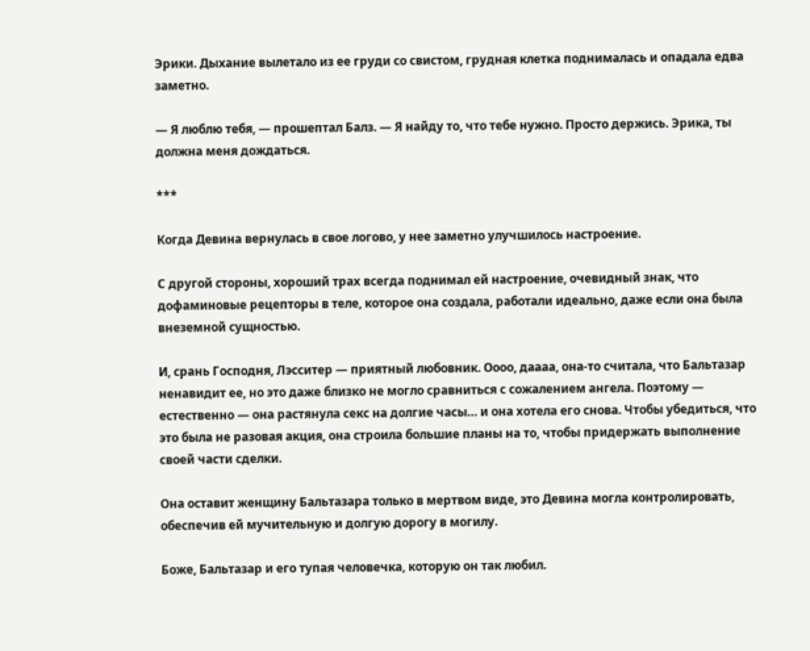Эрики. Дыхание вылетало из ее груди со свистом, грудная клетка поднималась и опадала едва заметно.

— Я люблю тебя, — прошептал Балз. — Я найду то, что тебе нужно. Просто держись. Эрика, ты должна меня дождаться.

***

Когда Девина вернулась в свое логово, у нее заметно улучшилось настроение.

С другой стороны, хороший трах всегда поднимал ей настроение, очевидный знак, что дофаминовые рецепторы в теле, которое она создала, работали идеально, даже если она была внеземной сущностью.

И, срань Господня, Лэсситер — приятный любовник. Оооо, даааа, она-то считала, что Бальтазар ненавидит ее, но это даже близко не могло сравниться с сожалением ангела. Поэтому — естественно — она растянула секс на долгие часы… и она хотела его снова. Чтобы убедиться, что это была не разовая акция, она строила большие планы на то, чтобы придержать выполнение своей части сделки.

Она оставит женщину Бальтазара только в мертвом виде, это Девина могла контролировать, обеспечив ей мучительную и долгую дорогу в могилу.

Боже, Бальтазар и его тупая человечка, которую он так любил.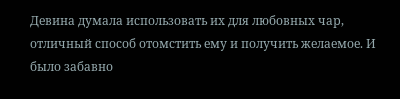Девина думала использовать их для любовных чар, отличный способ отомстить ему и получить желаемое. И было забавно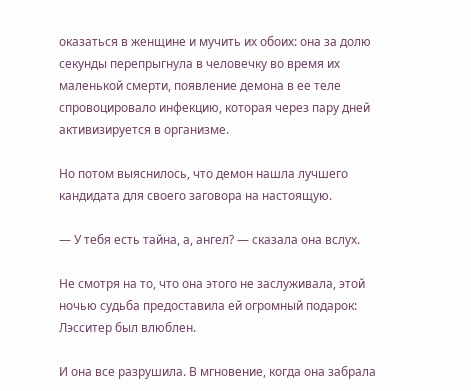оказаться в женщине и мучить их обоих: она за долю секунды перепрыгнула в человечку во время их маленькой смерти, появление демона в ее теле спровоцировало инфекцию, которая через пару дней активизируется в организме.

Но потом выяснилось, что демон нашла лучшего кандидата для своего заговора на настоящую.

— У тебя есть тайна, а, ангел? — сказала она вслух.

Не смотря на то, что она этого не заслуживала, этой ночью судьба предоставила ей огромный подарок: Лэсситер был влюблен.

И она все разрушила. В мгновение, когда она забрала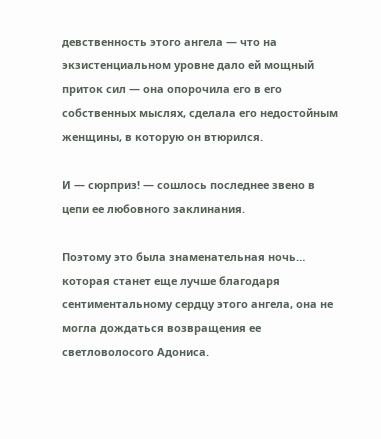девственность этого ангела — что на экзистенциальном уровне дало ей мощный приток сил — она опорочила его в его собственных мыслях, сделала его недостойным женщины, в которую он втюрился.

И — сюрприз! — сошлось последнее звено в цепи ее любовного заклинания.

Поэтому это была знаменательная ночь… которая станет еще лучше благодаря сентиментальному сердцу этого ангела, она не могла дождаться возвращения ее светловолосого Адониса.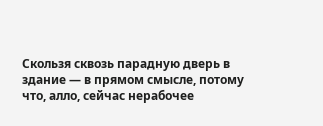Скользя сквозь парадную дверь в здание — в прямом смысле, потому что, алло, сейчас нерабочее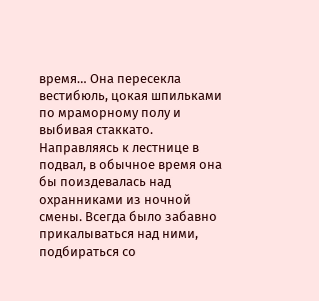время… Она пересекла вестибюль, цокая шпильками по мраморному полу и выбивая стаккато. Направляясь к лестнице в подвал, в обычное время она бы поиздевалась над охранниками из ночной смены. Всегда было забавно прикалываться над ними, подбираться со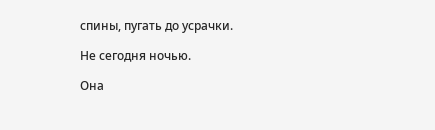спины, пугать до усрачки.

Не сегодня ночью.

Она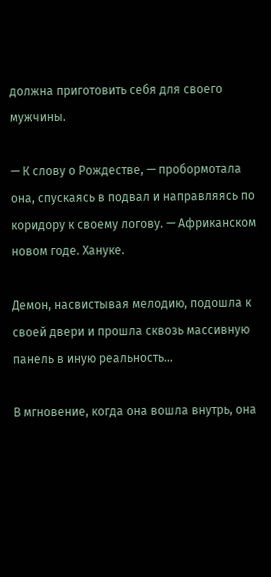должна приготовить себя для своего мужчины.

— К слову о Рождестве, — пробормотала она, спускаясь в подвал и направляясь по коридору к своему логову. — Африканском новом годе. Хануке.

Демон, насвистывая мелодию, подошла к своей двери и прошла сквозь массивную панель в иную реальность…

В мгновение, когда она вошла внутрь, она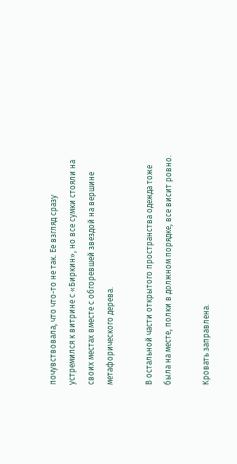почувствовала, что что-то не так. Ее взгляд сразу устремился к витрине с «Биркин», но все сумки стояли на своих местах вместе с обгоревшей звездой на вершине метафорического дерева.

В остальной части открытого пространства одежда тоже была на месте, полки в должном порядке, все висит ровно.

Кровать заправлена.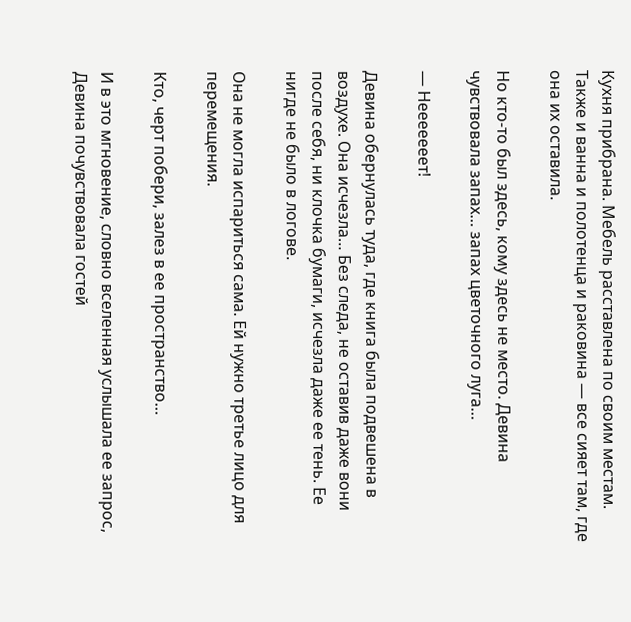Кухня прибрана. Мебель расставлена по своим местам. Также и ванна и полотенца и раковина — все сияет там, где она их оставила.

Но кто-то был здесь, кому здесь не место. Девина чувствовала запах… запах цветочного луга…

— Нееееееет!

Девина обернулась туда, где книга была подвешена в воздухе. Она исчезла… Без следа, не оставив даже вони после себя, ни клочка бумаги, исчезла даже ее тень. Ее нигде не было в логове.

Она не могла испариться сама. Ей нужно третье лицо для перемещения.

Кто, черт побери, залез в ее пространство…

И в это мгновение, словно вселенная услышала ее запрос, Девина почувствовала гостей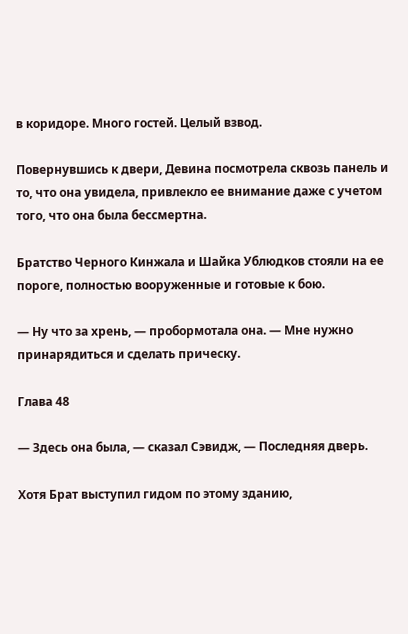в коридоре. Много гостей. Целый взвод.

Повернувшись к двери, Девина посмотрела сквозь панель и то, что она увидела, привлекло ее внимание даже с учетом того, что она была бессмертна.

Братство Черного Кинжала и Шайка Ублюдков стояли на ее пороге, полностью вооруженные и готовые к бою.

— Ну что за хрень, — пробормотала она. — Мне нужно принарядиться и сделать прическу.

Глава 48

— Здесь она была, — сказал Сэвидж, — Последняя дверь.

Хотя Брат выступил гидом по этому зданию,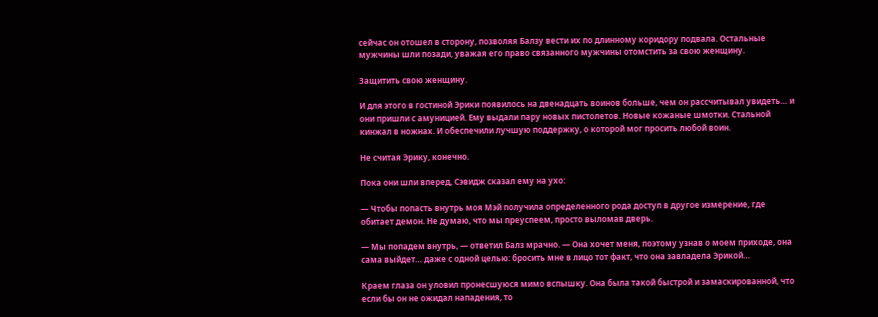сейчас он отошел в сторону, позволяя Балзу вести их по длинному коридору подвала. Остальные мужчины шли позади, уважая его право связанного мужчины отомстить за свою женщину.

Защитить свою женщину.

И для этого в гостиной Эрики появилось на двенадцать воинов больше, чем он рассчитывал увидеть… и они пришли с амуницией. Ему выдали пару новых пистолетов. Новые кожаные шмотки. Стальной кинжал в ножнах. И обеспечили лучшую поддержку, о которой мог просить любой воин.

Не считая Эрику, конечно.

Пока они шли вперед, Сэвидж сказал ему на ухо:

— Чтобы попасть внутрь моя Мэй получила определенного рода доступ в другое измерение, где обитает демон. Не думаю, что мы преуспеем, просто выломав дверь.

— Мы попадем внутрь, — ответил Балз мрачно. — Она хочет меня, поэтому узнав о моем приходе, она сама выйдет… даже с одной целью: бросить мне в лицо тот факт, что она завладела Эрикой…

Краем глаза он уловил пронесшуюся мимо вспышку. Она была такой быстрой и замаскированной, что если бы он не ожидал нападения, то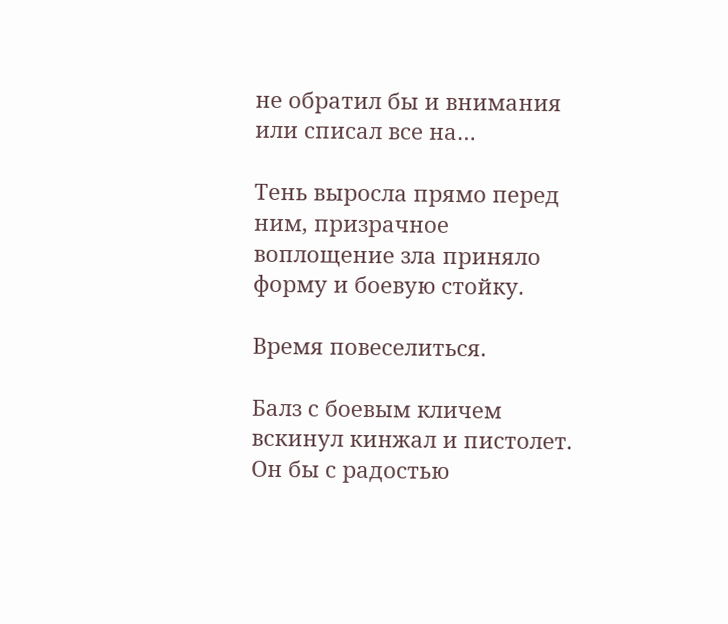не обратил бы и внимания или списал все на…

Тень выросла прямо перед ним, призрачное воплощение зла приняло форму и боевую стойку.

Время повеселиться.

Балз с боевым кличем вскинул кинжал и пистолет. Он бы с радостью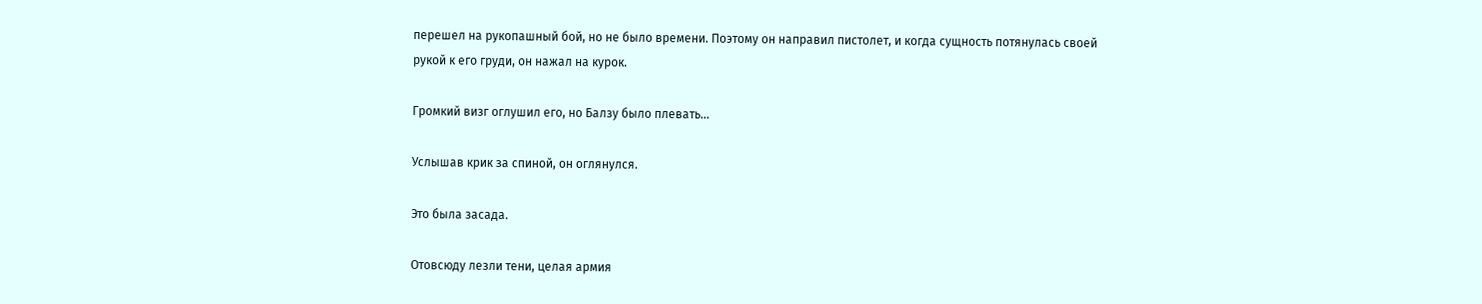перешел на рукопашный бой, но не было времени. Поэтому он направил пистолет, и когда сущность потянулась своей рукой к его груди, он нажал на курок.

Громкий визг оглушил его, но Балзу было плевать…

Услышав крик за спиной, он оглянулся.

Это была засада.

Отовсюду лезли тени, целая армия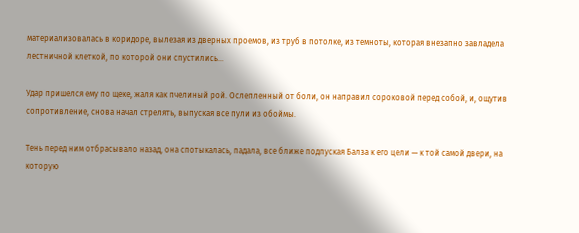материализовалась в коридоре, вылезая из дверных проемов, из труб в потолке, из темноты, которая внезапно завладела лестничной клеткой, по которой они спустились…

Удар пришелся ему по щеке, жаля как пчелиный рой. Ослепленный от боли, он направил сороковой перед собой, и, ощутив сопротивление, снова начал стрелять, выпуская все пули из обоймы.

Тень перед ним отбрасывало назад, она спотыкалась, падала, все ближе подпуская Балза к его цели — к той самой двери, на которую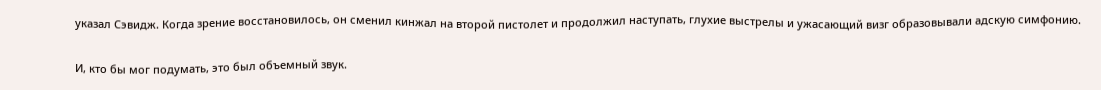указал Сэвидж. Когда зрение восстановилось, он сменил кинжал на второй пистолет и продолжил наступать, глухие выстрелы и ужасающий визг образовывали адскую симфонию.

И, кто бы мог подумать, это был объемный звук.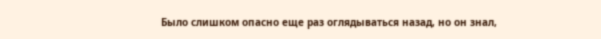Было слишком опасно еще раз оглядываться назад, но он знал,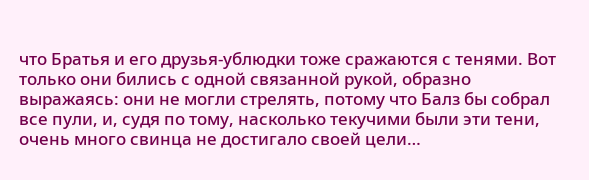что Братья и его друзья-ублюдки тоже сражаются с тенями. Вот только они бились с одной связанной рукой, образно выражаясь: они не могли стрелять, потому что Балз бы собрал все пули, и, судя по тому, насколько текучими были эти тени, очень много свинца не достигало своей цели…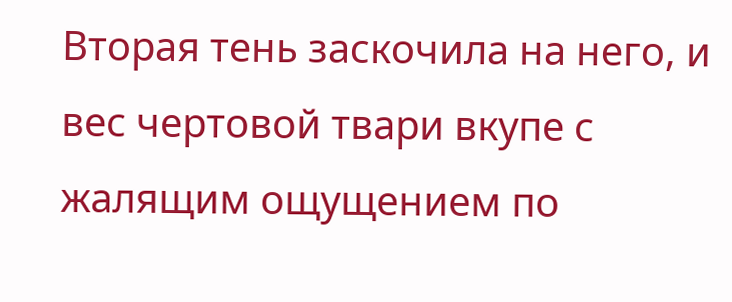Вторая тень заскочила на него, и вес чертовой твари вкупе с жалящим ощущением по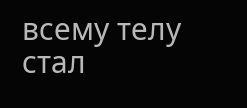всему телу стал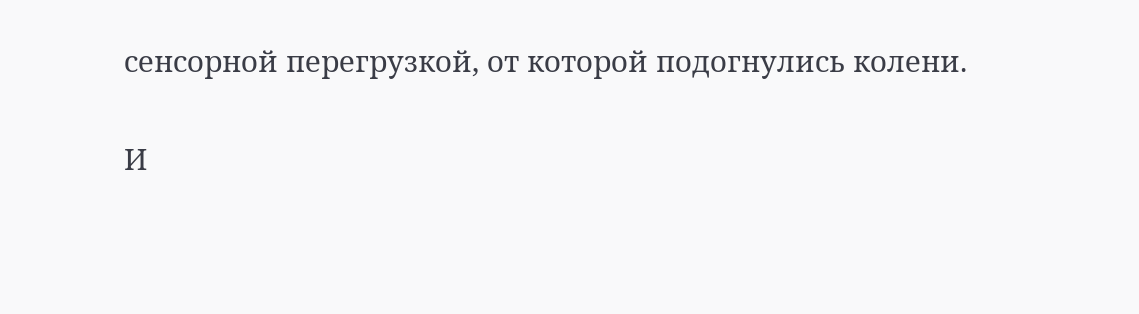сенсорной перегрузкой, от которой подогнулись колени.

И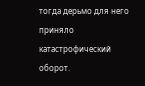тогда дерьмо для него приняло катастрофический оборот.